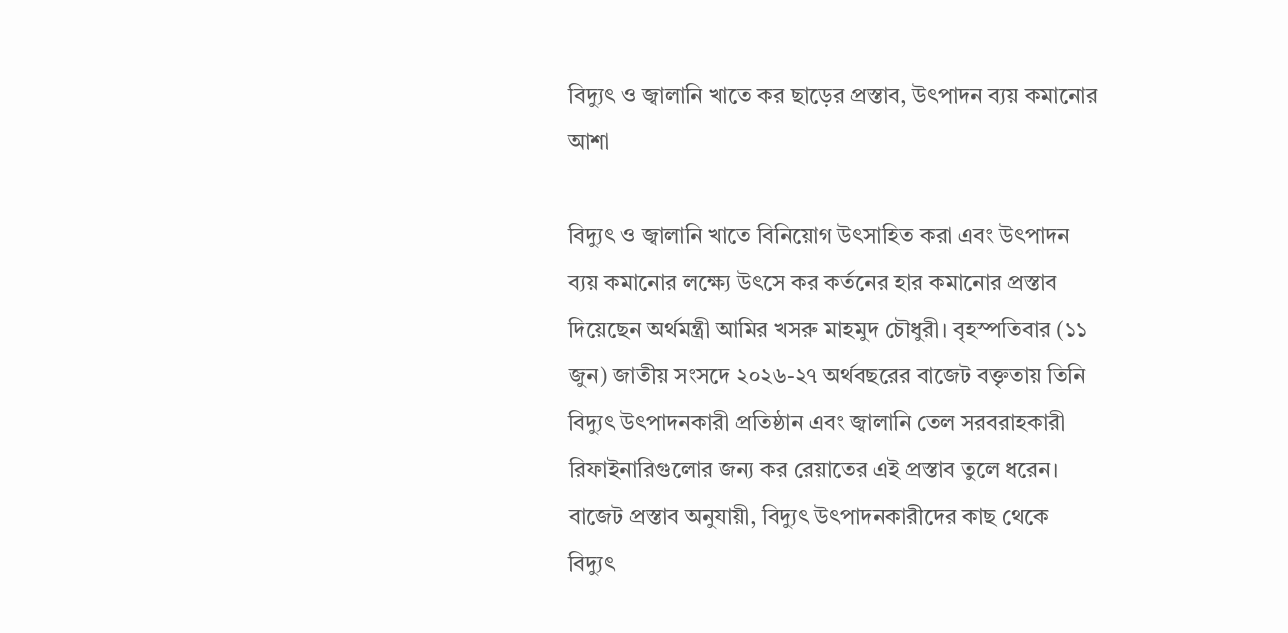বিদ্যুৎ ও জ্বালানি খাতে কর ছাড়ের প্রস্তাব, উৎপাদন ব্যয় কমানোর আশা

বিদ্যুৎ ও জ্বালানি খাতে বিনিয়োগ উৎসাহিত করা এবং উৎপাদন ব্যয় কমানোর লক্ষ্যে উৎসে কর কর্তনের হার কমানোর প্রস্তাব দিয়েছেন অর্থমন্ত্রী আমির খসরু মাহমুদ চৌধুরী। বৃহস্পতিবার (১১ জুন) জাতীয় সংসদে ২০২৬-২৭ অর্থবছরের বাজেট বক্তৃতায় তিনি বিদ্যুৎ উৎপাদনকারী প্রতিষ্ঠান এবং জ্বালানি তেল সরবরাহকারী রিফাইনারিগুলোর জন্য কর রেয়াতের এই প্রস্তাব তুলে ধরেন। বাজেট প্রস্তাব অনুযায়ী, বিদ্যুৎ উৎপাদনকারীদের কাছ থেকে বিদ্যুৎ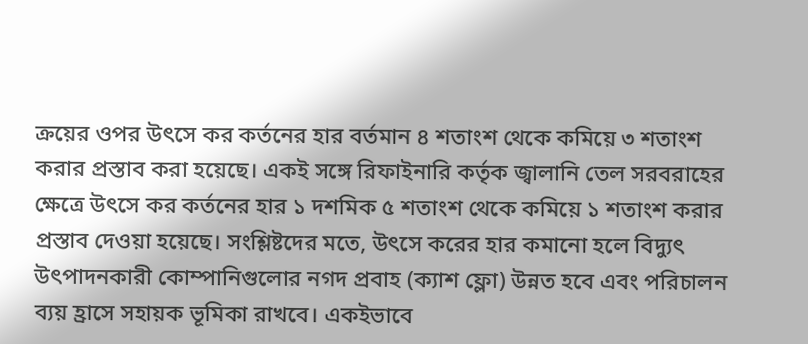ক্রয়ের ওপর উৎসে কর কর্তনের হার বর্তমান ৪ শতাংশ থেকে কমিয়ে ৩ শতাংশ করার প্রস্তাব করা হয়েছে। একই সঙ্গে রিফাইনারি কর্তৃক জ্বালানি তেল সরবরাহের ক্ষেত্রে উৎসে কর কর্তনের হার ১ দশমিক ৫ শতাংশ থেকে কমিয়ে ১ শতাংশ করার প্রস্তাব দেওয়া হয়েছে। সংশ্লিষ্টদের মতে, উৎসে করের হার কমানো হলে বিদ্যুৎ উৎপাদনকারী কোম্পানিগুলোর নগদ প্রবাহ (ক্যাশ ফ্লো) উন্নত হবে এবং পরিচালন ব্যয় হ্রাসে সহায়ক ভূমিকা রাখবে। একইভাবে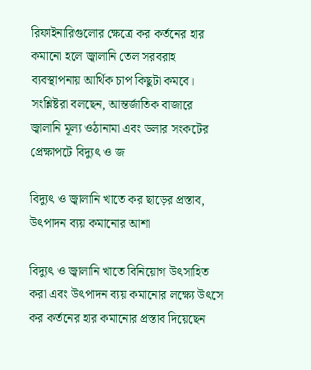রিফাইনারিগুলোর ক্ষেত্রে কর কর্তনের হার কমানো হলে জ্বালানি তেল সরবরাহ ব্যবস্থাপনায় আর্থিক চাপ কিছুটা কমবে। সংশ্লিষ্টরা বলছেন, আন্তর্জাতিক বাজারে জ্বালানি মূল্য ওঠানামা এবং ডলার সংকটের প্রেক্ষাপটে বিদ্যুৎ ও জ

বিদ্যুৎ ও জ্বালানি খাতে কর ছাড়ের প্রস্তাব, উৎপাদন ব্যয় কমানোর আশা

বিদ্যুৎ ও জ্বালানি খাতে বিনিয়োগ উৎসাহিত করা এবং উৎপাদন ব্যয় কমানোর লক্ষ্যে উৎসে কর কর্তনের হার কমানোর প্রস্তাব দিয়েছেন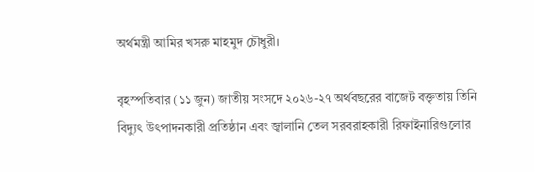অর্থমন্ত্রী আমির খসরু মাহমুদ চৌধুরী।

বৃহস্পতিবার (১১ জুন) জাতীয় সংসদে ২০২৬-২৭ অর্থবছরের বাজেট বক্তৃতায় তিনি বিদ্যুৎ উৎপাদনকারী প্রতিষ্ঠান এবং জ্বালানি তেল সরবরাহকারী রিফাইনারিগুলোর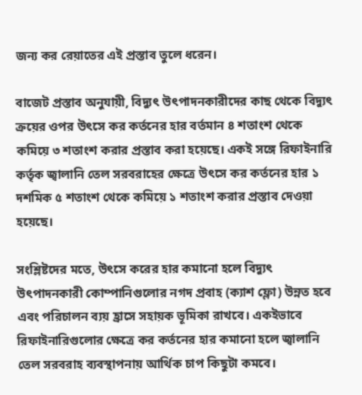জন্য কর রেয়াতের এই প্রস্তাব তুলে ধরেন।

বাজেট প্রস্তাব অনুযায়ী, বিদ্যুৎ উৎপাদনকারীদের কাছ থেকে বিদ্যুৎ ক্রয়ের ওপর উৎসে কর কর্তনের হার বর্তমান ৪ শতাংশ থেকে কমিয়ে ৩ শতাংশ করার প্রস্তাব করা হয়েছে। একই সঙ্গে রিফাইনারি কর্তৃক জ্বালানি তেল সরবরাহের ক্ষেত্রে উৎসে কর কর্তনের হার ১ দশমিক ৫ শতাংশ থেকে কমিয়ে ১ শতাংশ করার প্রস্তাব দেওয়া হয়েছে।

সংশ্লিষ্টদের মতে, উৎসে করের হার কমানো হলে বিদ্যুৎ উৎপাদনকারী কোম্পানিগুলোর নগদ প্রবাহ (ক্যাশ ফ্লো) উন্নত হবে এবং পরিচালন ব্যয় হ্রাসে সহায়ক ভূমিকা রাখবে। একইভাবে রিফাইনারিগুলোর ক্ষেত্রে কর কর্তনের হার কমানো হলে জ্বালানি তেল সরবরাহ ব্যবস্থাপনায় আর্থিক চাপ কিছুটা কমবে।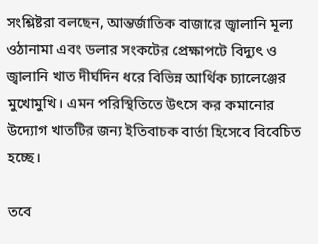সংশ্লিষ্টরা বলছেন, আন্তর্জাতিক বাজারে জ্বালানি মূল্য ওঠানামা এবং ডলার সংকটের প্রেক্ষাপটে বিদ্যুৎ ও জ্বালানি খাত দীর্ঘদিন ধরে বিভিন্ন আর্থিক চ্যালেঞ্জের মুখোমুখি। এমন পরিস্থিতিতে উৎসে কর কমানোর উদ্যোগ খাতটির জন্য ইতিবাচক বার্তা হিসেবে বিবেচিত হচ্ছে।

তবে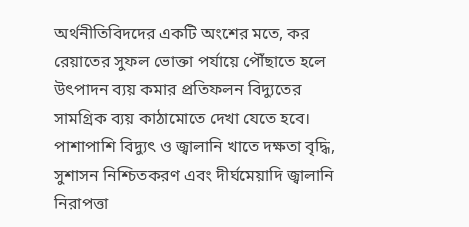অর্থনীতিবিদদের একটি অংশের মতে, কর রেয়াতের সুফল ভোক্তা পর্যায়ে পৌঁছাতে হলে উৎপাদন ব্যয় কমার প্রতিফলন বিদ্যুতের সামগ্রিক ব্যয় কাঠামোতে দেখা যেতে হবে। পাশাপাশি বিদ্যুৎ ও জ্বালানি খাতে দক্ষতা বৃদ্ধি, সুশাসন নিশ্চিতকরণ এবং দীর্ঘমেয়াদি জ্বালানি নিরাপত্তা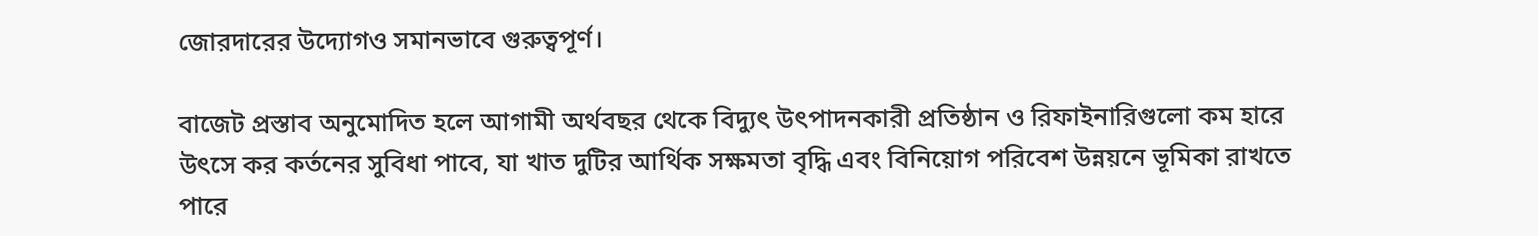জোরদারের উদ্যোগও সমানভাবে গুরুত্বপূর্ণ।

বাজেট প্রস্তাব অনুমোদিত হলে আগামী অর্থবছর থেকে বিদ্যুৎ উৎপাদনকারী প্রতিষ্ঠান ও রিফাইনারিগুলো কম হারে উৎসে কর কর্তনের সুবিধা পাবে, যা খাত দুটির আর্থিক সক্ষমতা বৃদ্ধি এবং বিনিয়োগ পরিবেশ উন্নয়নে ভূমিকা রাখতে পারে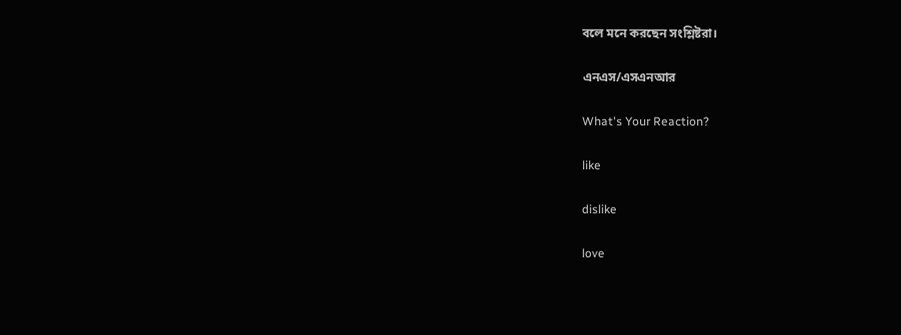বলে মনে করছেন সংশ্লিষ্টরা।

এনএস/এসএনআর

What's Your Reaction?

like

dislike

love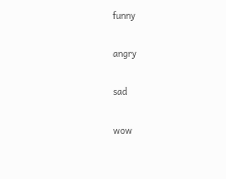funny

angry

sad

wow